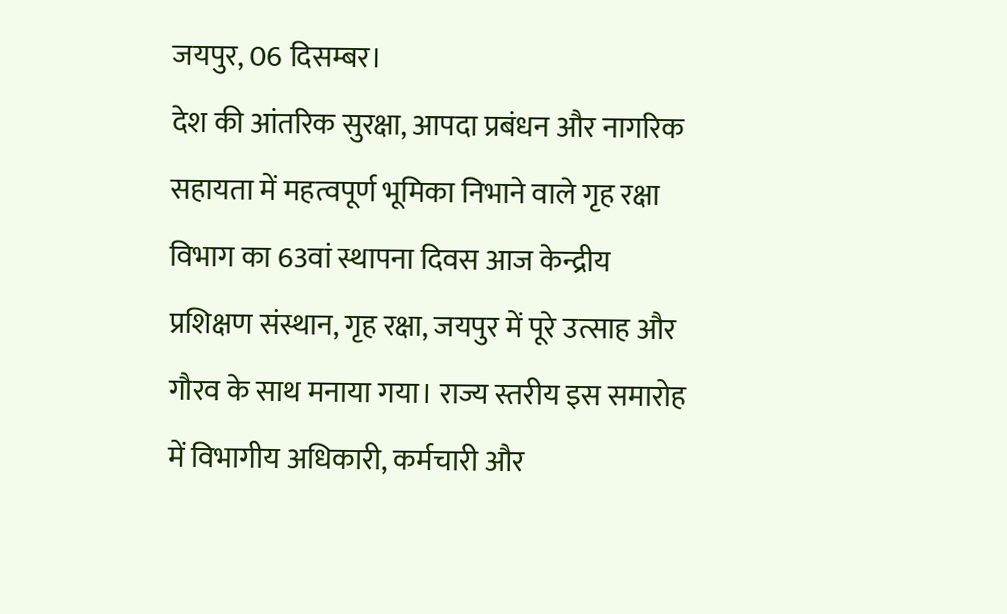जयपुर, 06 दिसम्बर।
देश की आंतरिक सुरक्षा, आपदा प्रबंधन और नागरिक सहायता में महत्वपूर्ण भूमिका निभाने वाले गृह रक्षा विभाग का 63वां स्थापना दिवस आज केन्द्रीय प्रशिक्षण संस्थान, गृह रक्षा, जयपुर में पूरे उत्साह और गौरव के साथ मनाया गया। राज्य स्तरीय इस समारोह में विभागीय अधिकारी, कर्मचारी और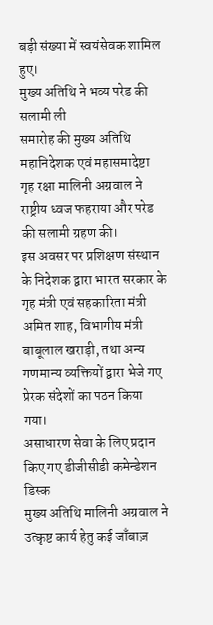बड़ी संख्या में स्वयंसेवक शामिल हुए।
मुख्य अतिथि ने भव्य परेड की सलामी ली
समारोह की मुख्य अतिथि महानिदेशक एवं महासमादेष्टा गृह रक्षा मालिनी अग्रवाल ने राष्ट्रीय ध्वज फहराया और परेड की सलामी ग्रहण की।
इस अवसर पर प्रशिक्षण संस्थान के निदेशक द्वारा भारत सरकार के गृह मंत्री एवं सहकारिता मंत्री अमित शाह, विभागीय मंत्री बाबूलाल खराड़ी, तथा अन्य गणमान्य व्यक्तियों द्वारा भेजे गए प्रेरक संदेशों का पठन किया गया।
असाधारण सेवा के लिए प्रदान किए गए डीजीसीडी कमेन्डेशन डिस्क
मुख्य अतिथि मालिनी अग्रवाल ने उत्कृष्ट कार्य हेतु कई जाँबाज़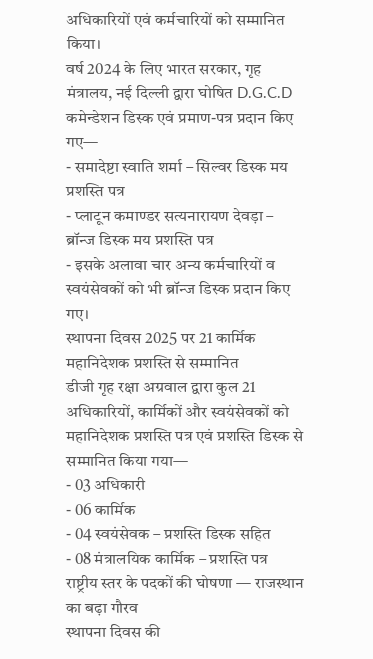अधिकारियों एवं कर्मचारियों को सम्मानित किया।
वर्ष 2024 के लिए भारत सरकार, गृह मंत्रालय, नई दिल्ली द्वारा घोषित D.G.C.D कमेन्डेशन डिस्क एवं प्रमाण-पत्र प्रदान किए गए—
- समादेष्टा स्वाति शर्मा – सिल्वर डिस्क मय प्रशस्ति पत्र
- प्लाटून कमाण्डर सत्यनारायण देवड़ा – ब्रॉन्ज डिस्क मय प्रशस्ति पत्र
- इसके अलावा चार अन्य कर्मचारियों व स्वयंसेवकों को भी ब्रॉन्ज डिस्क प्रदान किए गए।
स्थापना दिवस 2025 पर 21 कार्मिक महानिदेशक प्रशस्ति से सम्मानित
डीजी गृह रक्षा अग्रवाल द्वारा कुल 21 अधिकारियों, कार्मिकों और स्वयंसेवकों को महानिदेशक प्रशस्ति पत्र एवं प्रशस्ति डिस्क से सम्मानित किया गया—
- 03 अधिकारी
- 06 कार्मिक
- 04 स्वयंसेवक – प्रशस्ति डिस्क सहित
- 08 मंत्रालयिक कार्मिक – प्रशस्ति पत्र
राष्ट्रीय स्तर के पदकों की घोषणा — राजस्थान का बढ़ा गौरव
स्थापना दिवस की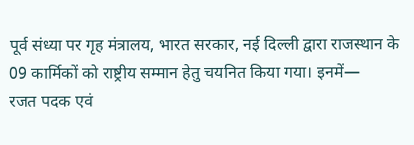पूर्व संध्या पर गृह मंत्रालय, भारत सरकार, नई दिल्ली द्वारा राजस्थान के 09 कार्मिकों को राष्ट्रीय सम्मान हेतु चयनित किया गया। इनमें—
रजत पदक एवं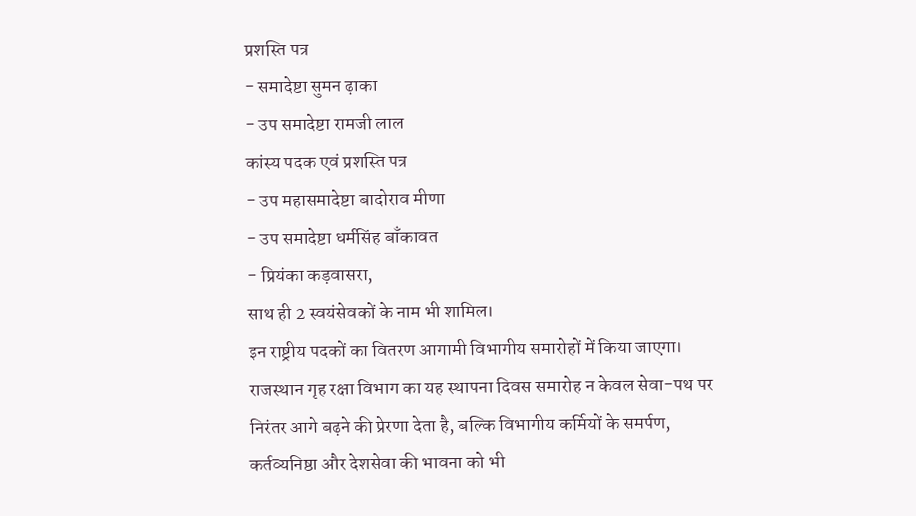प्रशस्ति पत्र
- समादेष्टा सुमन ढ़ाका
- उप समादेष्टा रामजी लाल
कांस्य पदक एवं प्रशस्ति पत्र
- उप महासमादेष्टा बादोराव मीणा
- उप समादेष्टा धर्मसिंह बाँकावत
- प्रियंका कड़वासरा,
साथ ही 2 स्वयंसेवकों के नाम भी शामिल।
इन राष्ट्रीय पदकों का वितरण आगामी विभागीय समारोहों में किया जाएगा।
राजस्थान गृह रक्षा विभाग का यह स्थापना दिवस समारोह न केवल सेवा-पथ पर निरंतर आगे बढ़ने की प्रेरणा देता है, बल्कि विभागीय कर्मियों के समर्पण, कर्तव्यनिष्ठा और देशसेवा की भावना को भी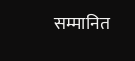सम्मानित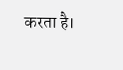करता है।